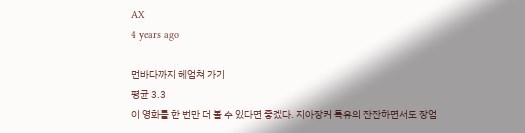AX
4 years ago

먼바다까지 헤엄쳐 가기
평균 3.3
이 영화를 한 번만 더 볼 수 있다면 좋겠다. 지아장커 특유의 잔잔하면서도 장엄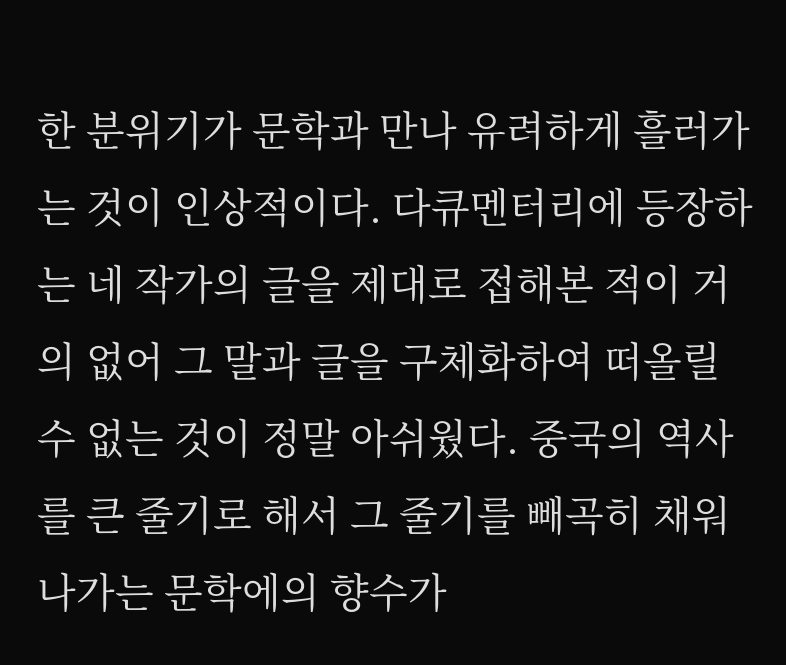한 분위기가 문학과 만나 유려하게 흘러가는 것이 인상적이다. 다큐멘터리에 등장하는 네 작가의 글을 제대로 접해본 적이 거의 없어 그 말과 글을 구체화하여 떠올릴 수 없는 것이 정말 아쉬웠다. 중국의 역사를 큰 줄기로 해서 그 줄기를 빼곡히 채워나가는 문학에의 향수가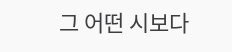그 어떤 시보다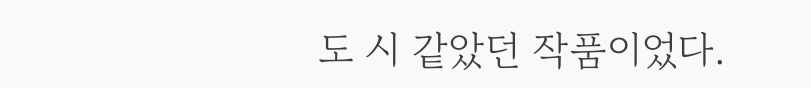도 시 같았던 작품이었다.